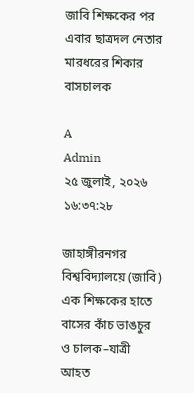জাবি শিক্ষকের পর এবার ছাত্রদল নেতার মারধরের শিকার বাসচালক

A
Admin
২৫ জুলাই, ২০২৬ ১৬:৩৭:২৮

জাহাঙ্গীরনগর বিশ্ববিদ্যালয়ে (জাবি) এক শিক্ষকের হাতে বাসের কাঁচ ভাঙচুর ও চালক–যাত্রী আহত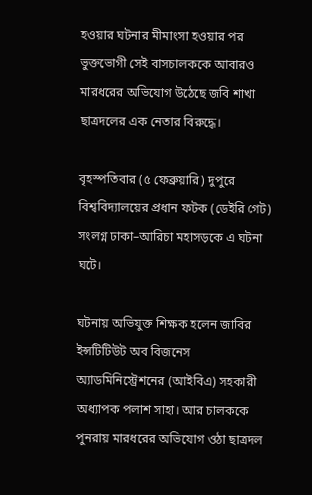হওয়ার ঘটনার মীমাংসা হওয়ার পর ভুক্তভোগী সেই বাসচালককে আবারও মারধরের অভিযোগ উঠেছে জবি শাখা ছাত্রদলের এক নেতার বিরুদ্ধে।

বৃহস্পতিবার (৫ ফেব্রুয়ারি) দুপুরে বিশ্ববিদ্যালয়ের প্রধান ফটক (ডেইরি গেট) সংলগ্ন ঢাকা–আরিচা মহাসড়কে এ ঘটনা ঘটে।

ঘটনায় অভিযুক্ত শিক্ষক হলেন জাবির ইন্সটিটিউট অব বিজনেস অ্যাডমিনিস্ট্রেশনের (আইবিএ) সহকারী অধ্যাপক পলাশ সাহা। আর চালককে পুনরায় মারধরের অভিযোগ ওঠা ছাত্রদল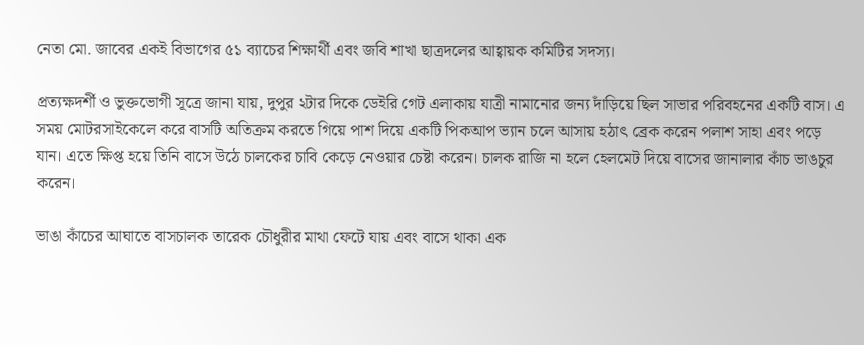নেতা মো. জাবের একই বিভাগের ৫১ ব্যাচের শিক্ষার্থী এবং জবি শাখা ছাত্রদলের আহ্বায়ক কমিটির সদস্য।

প্রত্যক্ষদর্শী ও ভুক্তভোগী সূত্রে জানা যায়, দুপুর ২টার দিকে ডেইরি গেট এলাকায় যাত্রী নামানোর জন্য দাঁড়িয়ে ছিল সাভার পরিবহনের একটি বাস। এ সময় মোটরসাইকেলে করে বাসটি অতিক্রম করতে গিয়ে পাশ দিয়ে একটি পিকআপ ভ্যান চলে আসায় হঠাৎ ব্রেক করেন পলাশ সাহা এবং পড়ে যান। এতে ক্ষিপ্ত হয়ে তিনি বাসে উঠে চালকের চাবি কেড়ে নেওয়ার চেষ্টা করেন। চালক রাজি না হলে হেলমেট দিয়ে বাসের জানালার কাঁচ ভাঙচুর করেন।

ভাঙা কাঁচের আঘাতে বাসচালক তারেক চৌধুরীর মাথা ফেটে যায় এবং বাসে থাকা এক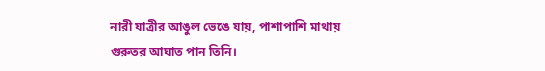নারী যাত্রীর আঙুল ভেঙে যায়, পাশাপাশি মাথায় গুরুতর আঘাত পান তিনি।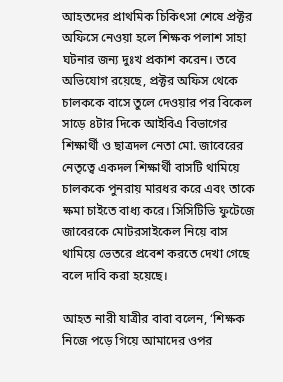আহতদের প্রাথমিক চিকিৎসা শেষে প্রক্টর অফিসে নেওয়া হলে শিক্ষক পলাশ সাহা ঘটনার জন্য দুঃখ প্রকাশ করেন। তবে অভিযোগ রয়েছে, প্রক্টর অফিস থেকে চালককে বাসে তুলে দেওয়ার পর বিকেল সাড়ে ৪টার দিকে আইবিএ বিভাগের শিক্ষার্থী ও ছাত্রদল নেতা মো. জাবেরের নেতৃত্বে একদল শিক্ষার্থী বাসটি থামিয়ে চালককে পুনরায় মারধর করে এবং তাকে ক্ষমা চাইতে বাধ্য করে। সিসিটিভি ফুটেজে জাবেরকে মোটরসাইকেল নিয়ে বাস থামিয়ে ভেতরে প্রবেশ করতে দেখা গেছে বলে দাবি করা হয়েছে।

আহত নারী যাত্রীর বাবা বলেন, ‘শিক্ষক নিজে পড়ে গিয়ে আমাদের ওপর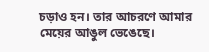চড়াও হন। তার আচরণে আমার মেয়ের আঙুল ভেঙেছে।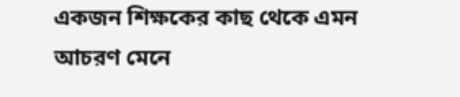একজন শিক্ষকের কাছ থেকে এমন আচরণ মেনে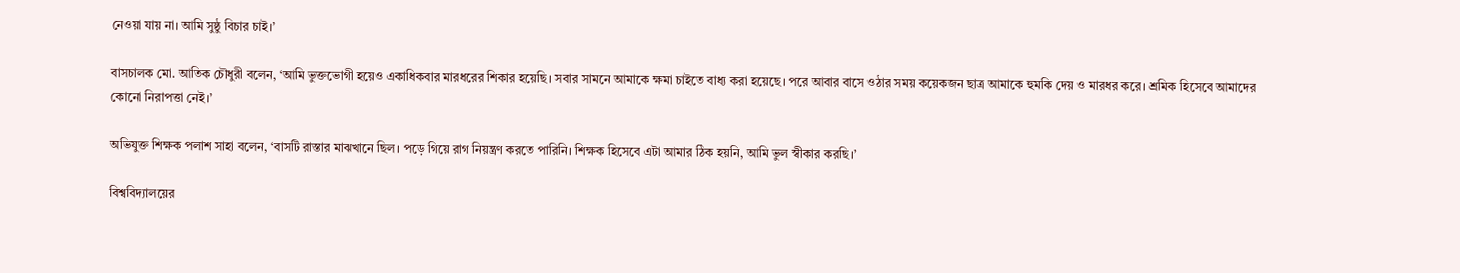নেওয়া যায় না। আমি সুষ্ঠু বিচার চাই।’

বাসচালক মো. আতিক চৌধুরী বলেন, ‘আমি ভুক্তভোগী হয়েও একাধিকবার মারধরের শিকার হয়েছি। সবার সামনে আমাকে ক্ষমা চাইতে বাধ্য করা হয়েছে। পরে আবার বাসে ওঠার সময় কয়েকজন ছাত্র আমাকে হুমকি দেয় ও মারধর করে। শ্রমিক হিসেবে আমাদের কোনো নিরাপত্তা নেই।’

অভিযুক্ত শিক্ষক পলাশ সাহা বলেন, ‘বাসটি রাস্তার মাঝখানে ছিল। পড়ে গিয়ে রাগ নিয়ন্ত্রণ করতে পারিনি। শিক্ষক হিসেবে এটা আমার ঠিক হয়নি, আমি ভুল স্বীকার করছি।’

বিশ্ববিদ্যালয়ের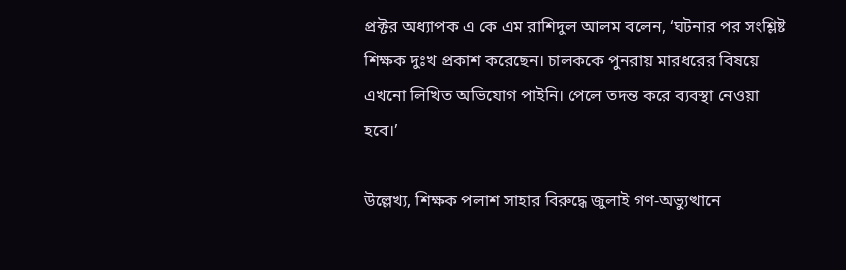প্রক্টর অধ্যাপক এ কে এম রাশিদুল আলম বলেন, ‘ঘটনার পর সংশ্লিষ্ট শিক্ষক দুঃখ প্রকাশ করেছেন। চালককে পুনরায় মারধরের বিষয়ে এখনো লিখিত অভিযোগ পাইনি। পেলে তদন্ত করে ব্যবস্থা নেওয়া হবে।’

উল্লেখ্য, শিক্ষক পলাশ সাহার বিরুদ্ধে জুলাই গণ-অভ্যুত্থানে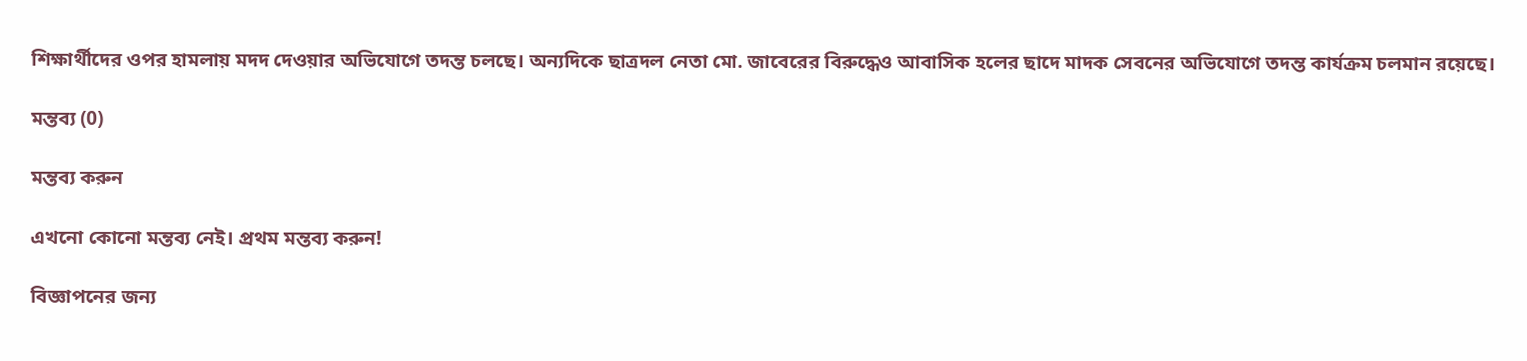শিক্ষার্থীদের ওপর হামলায় মদদ দেওয়ার অভিযোগে তদন্ত চলছে। অন্যদিকে ছাত্রদল নেতা মো. জাবেরের বিরুদ্ধেও আবাসিক হলের ছাদে মাদক সেবনের অভিযোগে তদন্ত কার্যক্রম চলমান রয়েছে।

মন্তব্য (0)

মন্তব্য করুন

এখনো কোনো মন্তব্য নেই। প্রথম মন্তব্য করুন!

বিজ্ঞাপনের জন্য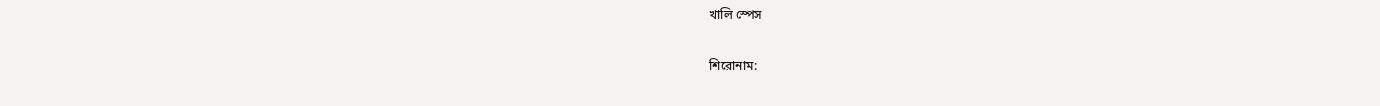খালি স্পেস

শিরোনাম: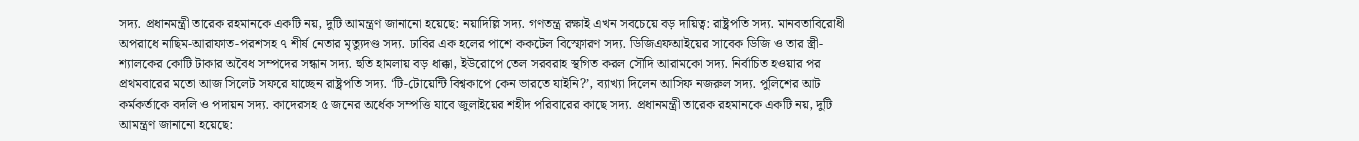সদ্য. প্রধানমন্ত্রী তারেক রহমানকে একটি নয়, দুটি আমন্ত্রণ জানানো হয়েছে: নয়াদিল্লি সদ্য. গণতন্ত্র রক্ষাই এখন সবচেয়ে বড় দায়িত্ব: রাষ্ট্রপতি সদ্য. মানবতাবিরোধী অপরাধে নাছিম-আরাফাত-পরশসহ ৭ শীর্ষ নেতার মৃত্যুদণ্ড সদ্য. ঢাবির এক হলের পাশে ককটেল বিস্ফোরণ সদ্য. ডিজিএফআইয়ের সাবেক ডিজি ও তার স্ত্রী-শ্যালকের কোটি টাকার অবৈধ সম্পদের সন্ধান সদ্য. হুতি হামলায় বড় ধাক্কা, ইউরোপে তেল সরবরাহ স্থগিত করল সৌদি আরামকো সদ্য. নির্বাচিত হওয়ার পর প্রথমবারের মতো আজ সিলেট সফরে যাচ্ছেন রাষ্ট্রপতি সদ্য. ‘টি-টোয়েন্টি বিশ্বকাপে কেন ভারতে যাইনি?’, ব্যাখ্যা দিলেন আসিফ নজরুল সদ্য. পুলিশের আট কর্মকর্তাকে বদলি ও পদায়ন সদ্য. কাদেরসহ ৫ জনের অর্ধেক সম্পত্তি যাবে জুলাইয়ের শহীদ পরিবারের কাছে সদ্য. প্রধানমন্ত্রী তারেক রহমানকে একটি নয়, দুটি আমন্ত্রণ জানানো হয়েছে: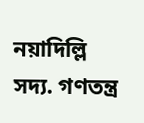নয়াদিল্লি সদ্য. গণতন্ত্র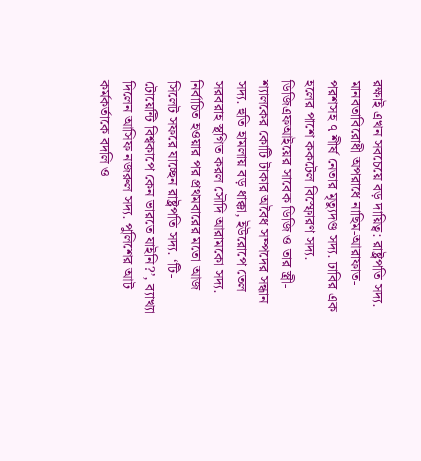রক্ষাই এখন সবচেয়ে বড় দায়িত্ব: রাষ্ট্রপতি সদ্য. মানবতাবিরোধী অপরাধে নাছিম-আরাফাত-পরশসহ ৭ শীর্ষ নেতার মৃত্যুদণ্ড সদ্য. ঢাবির এক হলের পাশে ককটেল বিস্ফোরণ সদ্য. ডিজিএফআইয়ের সাবেক ডিজি ও তার স্ত্রী-শ্যালকের কোটি টাকার অবৈধ সম্পদের সন্ধান সদ্য. হুতি হামলায় বড় ধাক্কা, ইউরোপে তেল সরবরাহ স্থগিত করল সৌদি আরামকো সদ্য. নির্বাচিত হওয়ার পর প্রথমবারের মতো আজ সিলেট সফরে যাচ্ছেন রাষ্ট্রপতি সদ্য. ‘টি-টোয়েন্টি বিশ্বকাপে কেন ভারতে যাইনি?’, ব্যাখ্যা দিলেন আসিফ নজরুল সদ্য. পুলিশের আট কর্মকর্তাকে বদলি ও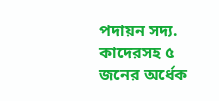পদায়ন সদ্য. কাদেরসহ ৫ জনের অর্ধেক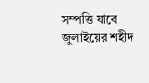সম্পত্তি যাবে জুলাইয়ের শহীদ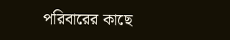পরিবারের কাছে